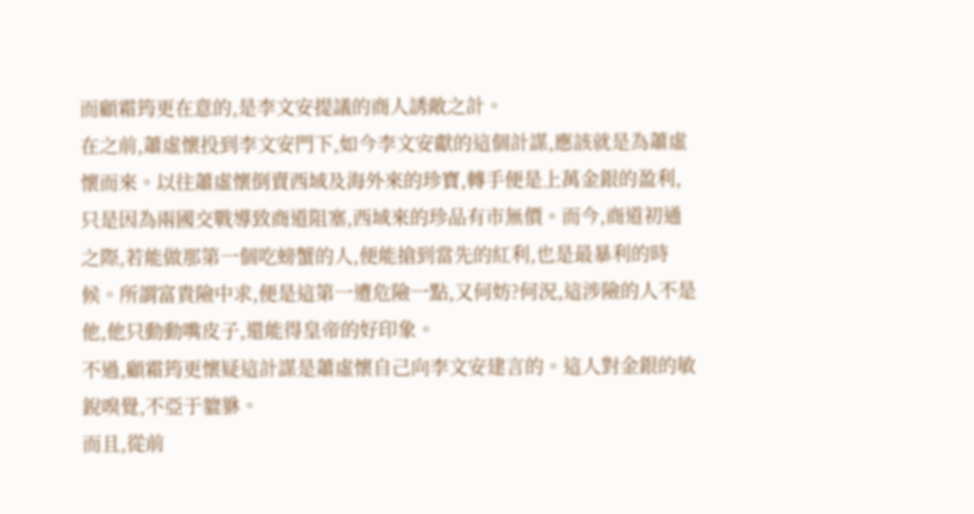而顧霜筠更在意的,是李文安提議的商人誘敵之計。
在之前,蕭虛懷投到李文安門下,如今李文安獻的這個計謀,應該就是為蕭虛懷而來。以往蕭虛懷倒賣西域及海外來的珍寶,轉手便是上萬金銀的盈利,只是因為兩國交戰導致商道阻塞,西域來的珍品有市無價。而今,商道初通之際,若能做那第一個吃螃蟹的人,便能搶到當先的紅利,也是最暴利的時候。所謂富貴險中求,便是這第一遭危險一點,又何妨?何況,這涉險的人不是他,他只動動嘴皮子,還能得皇帝的好印象。
不過,顧霜筠更懷疑這計謀是蕭虛懷自己向李文安建言的。這人對金銀的敏銳嗅覺,不亞于貔貅。
而且,從前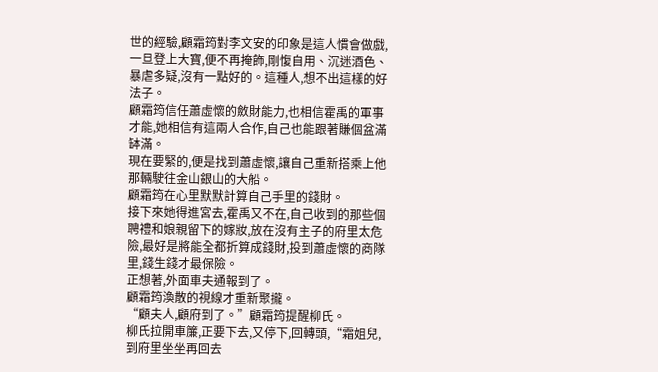世的經驗,顧霜筠對李文安的印象是這人慣會做戲,一旦登上大寶,便不再掩飾,剛愎自用、沉迷酒色、暴虐多疑,沒有一點好的。這種人,想不出這樣的好法子。
顧霜筠信任蕭虛懷的斂財能力,也相信霍禹的軍事才能,她相信有這兩人合作,自己也能跟著賺個盆滿缽滿。
現在要緊的,便是找到蕭虛懷,讓自己重新搭乘上他那輛駛往金山銀山的大船。
顧霜筠在心里默默計算自己手里的錢財。
接下來她得進宮去,霍禹又不在,自己收到的那些個聘禮和娘親留下的嫁妝,放在沒有主子的府里太危險,最好是將能全都折算成錢財,投到蕭虛懷的商隊里,錢生錢才最保險。
正想著,外面車夫通報到了。
顧霜筠渙散的視線才重新聚攏。
“顧夫人,顧府到了。”顧霜筠提醒柳氏。
柳氏拉開車簾,正要下去,又停下,回轉頭,“霜姐兒,到府里坐坐再回去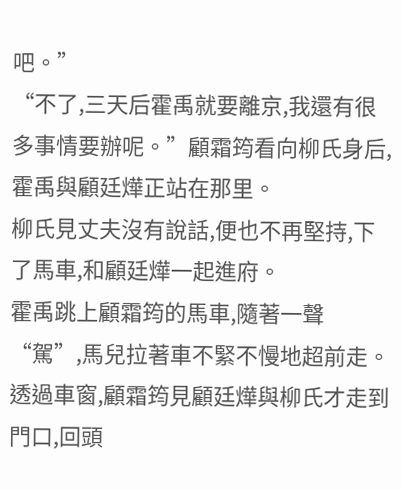吧。”
“不了,三天后霍禹就要離京,我還有很多事情要辦呢。”顧霜筠看向柳氏身后,霍禹與顧廷燁正站在那里。
柳氏見丈夫沒有說話,便也不再堅持,下了馬車,和顧廷燁一起進府。
霍禹跳上顧霜筠的馬車,隨著一聲“駕”,馬兒拉著車不緊不慢地超前走。
透過車窗,顧霜筠見顧廷燁與柳氏才走到門口,回頭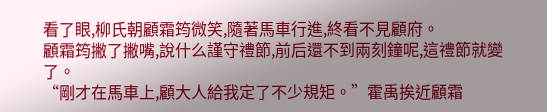看了眼,柳氏朝顧霜筠微笑,隨著馬車行進,終看不見顧府。
顧霜筠撇了撇嘴,說什么謹守禮節,前后還不到兩刻鐘呢,這禮節就變了。
“剛才在馬車上,顧大人給我定了不少規矩。”霍禹挨近顧霜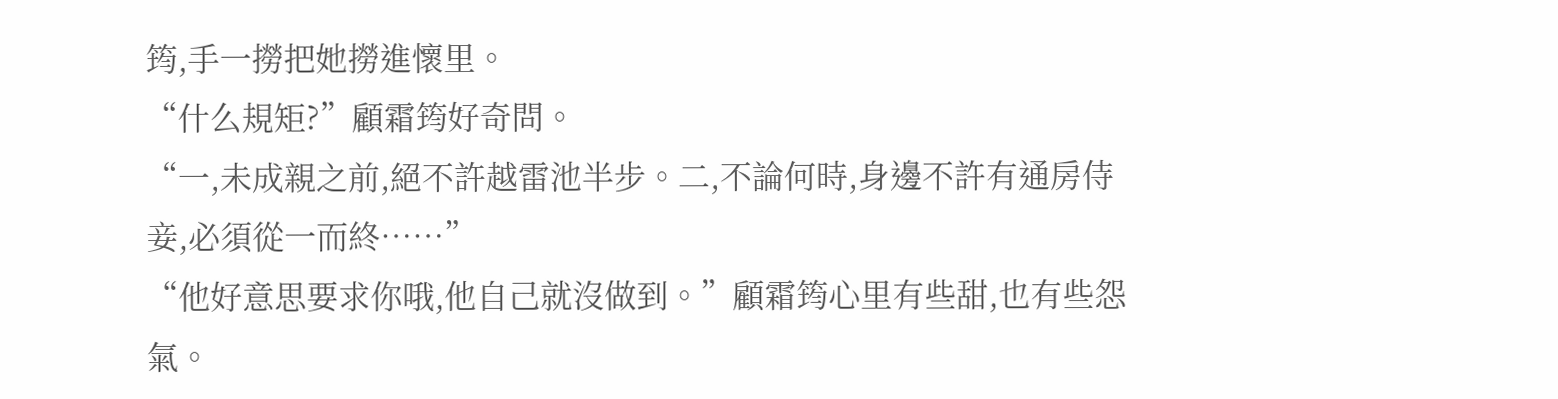筠,手一撈把她撈進懷里。
“什么規矩?”顧霜筠好奇問。
“一,未成親之前,絕不許越雷池半步。二,不論何時,身邊不許有通房侍妾,必須從一而終……”
“他好意思要求你哦,他自己就沒做到。”顧霜筠心里有些甜,也有些怨氣。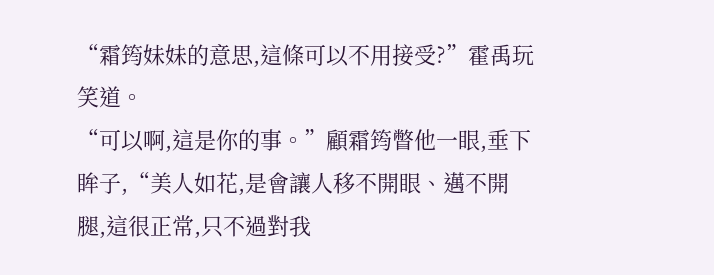“霜筠妹妹的意思,這條可以不用接受?”霍禹玩笑道。
“可以啊,這是你的事。”顧霜筠瞥他一眼,垂下眸子,“美人如花,是會讓人移不開眼、邁不開腿,這很正常,只不過對我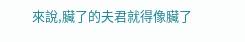來說,臟了的夫君就得像臟了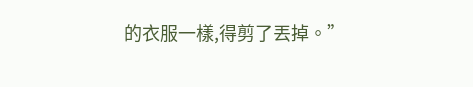的衣服一樣,得剪了丟掉。”